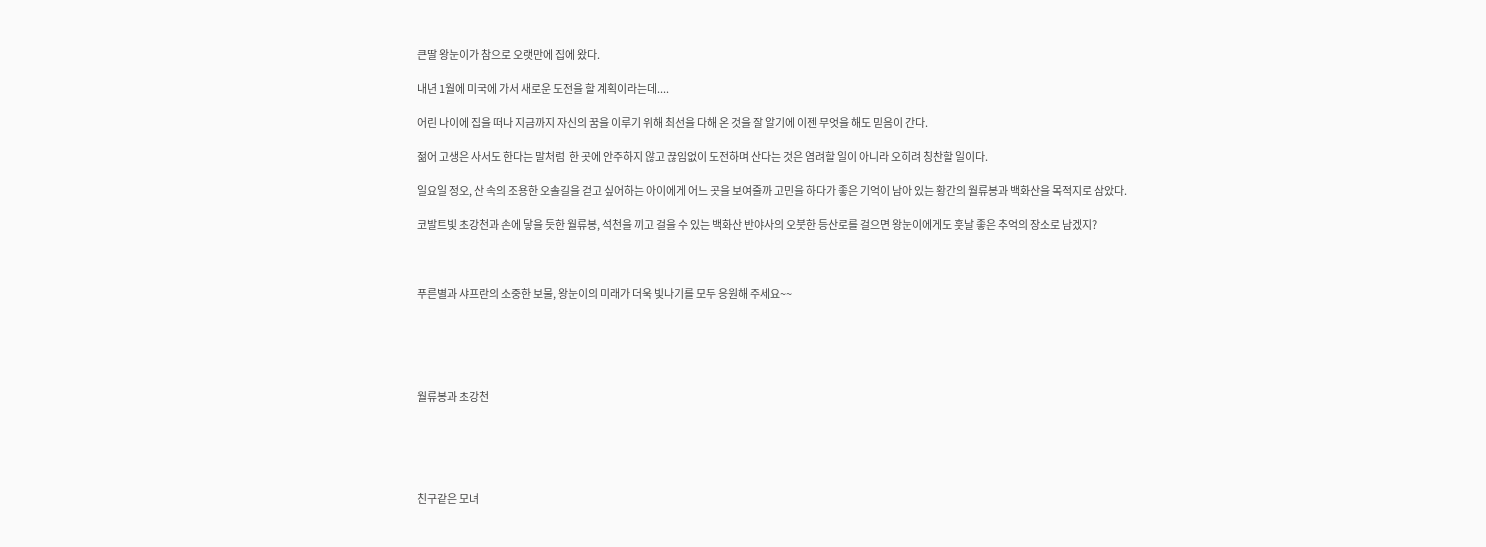큰딸 왕눈이가 참으로 오랫만에 집에 왔다.

내년 1월에 미국에 가서 새로운 도전을 할 계획이라는데....

어린 나이에 집을 떠나 지금까지 자신의 꿈을 이루기 위해 최선을 다해 온 것을 잘 알기에 이젠 무엇을 해도 믿음이 간다.

젊어 고생은 사서도 한다는 말처럼  한 곳에 안주하지 않고 끊임없이 도전하며 산다는 것은 염려할 일이 아니라 오히려 칭찬할 일이다.

일요일 정오, 산 속의 조용한 오솔길을 걷고 싶어하는 아이에게 어느 곳을 보여줄까 고민을 하다가 좋은 기억이 남아 있는 황간의 월류봉과 백화산을 목적지로 삼았다.

코발트빛 초강천과 손에 닿을 듯한 월류봉, 석천을 끼고 걸을 수 있는 백화산 반야사의 오붓한 등산로를 걸으면 왕눈이에게도 훗날 좋은 추억의 장소로 남겠지?



푸른별과 샤프란의 소중한 보물, 왕눈이의 미래가 더욱 빛나기를 모두 응원해 주세요~~





월류봉과 초강천





친구같은 모녀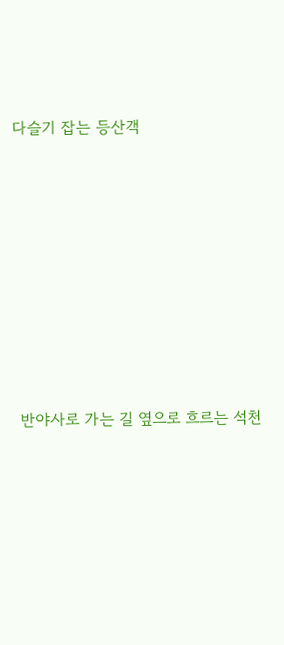다슬기 잡는 등산객











 반야사로 가는 길 옆으로 흐르는 석천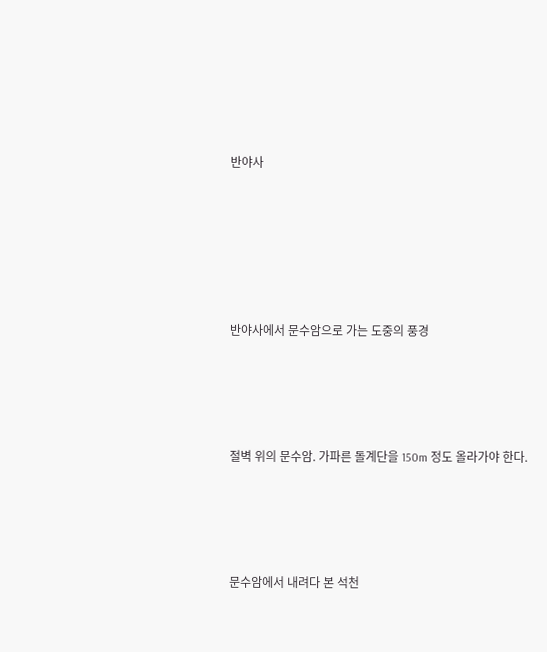반야사







반야사에서 문수암으로 가는 도중의 풍경





절벽 위의 문수암. 가파른 돌계단을 150m 정도 올라가야 한다.





문수암에서 내려다 본 석천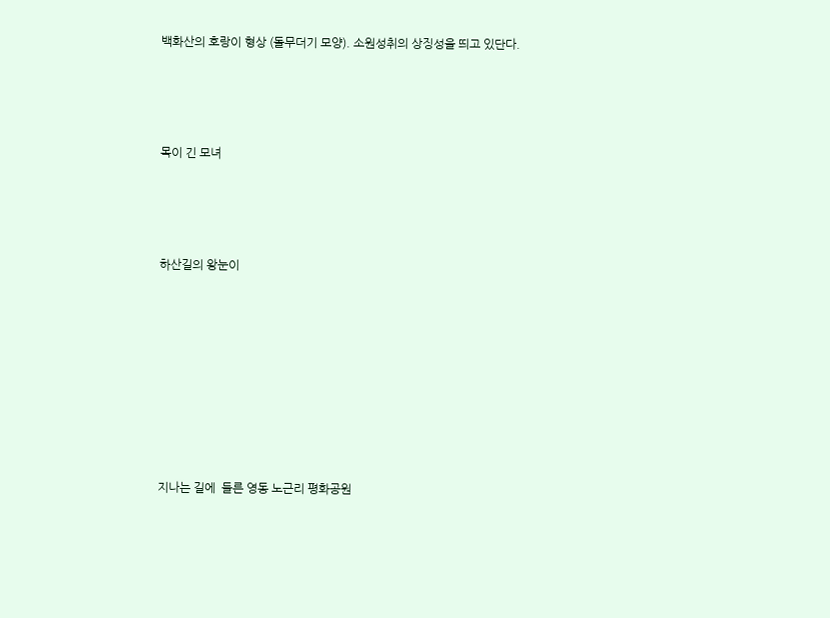백화산의 호랑이 형상 (돌무더기 모양). 소원성취의 상징성을 띄고 있단다.





목이 긴 모녀





하산길의 왕눈이











지나는 길에  들른 영동 노근리 평화공원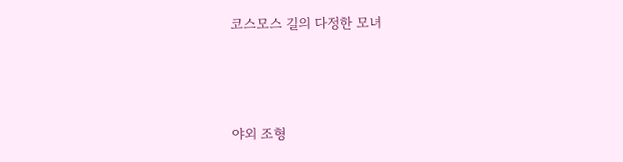코스모스 길의 다정한 모녀





야외 조형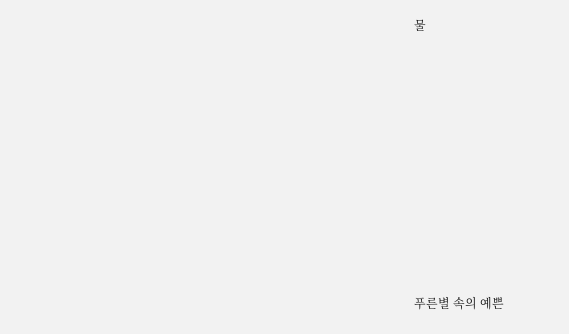물











푸른별 속의 예쁜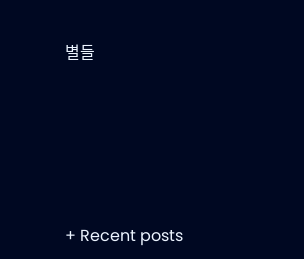별들





+ Recent posts